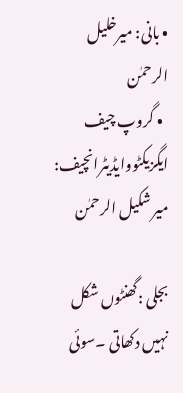• بانی: میرخلیل الرحمٰن
  • گروپ چیف ایگزیکٹووایڈیٹرانچیف: میر شکیل الرحمٰن

بجلی :گھنٹوں شکل نہیں دکھاتی ۔سوئی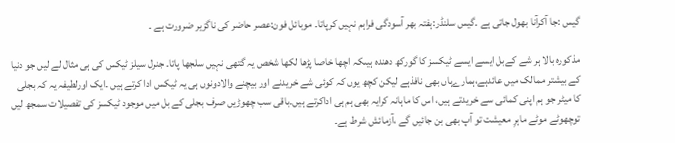گیس :جا آکرآنا بھول جاتی ہے ۔گیس سلنڈر:ہفتہ بھر آسودگی فراہم نہیں کرپاتا۔ موبائل فون:عصر حاضر کی ناگزیر ضرورت ہے ۔

مذکورہ بالا ہر شے کےبل ایسے ایسے ٹیکسز کا گورکھ دھندہ ہیںکہ اچھا خاصا پڑھا لکھا شخص یہ گتھی نہیں سلجھا پاتا۔ جنرل سیلز ٹیکس کی ہی مثال لے لیں جو دنیا کے بیشتر ممالک میں عائدہے،ہمارےہاں بھی نافذہے لیکن کچھ یوں کہ کوئی شے خریدنے اور بیچنے والادونوں ہی یہ ٹیکس ادا کرتے ہیں ۔ایک اورلطیفہ یہ کہ بجلی کا میٹر جو ہم اپنی کمائی سے خریدتے ہیں، اس کا ماہانہ کرایہ بھی ہم ہی اداکرتے ہیں۔باقی سب چھوڑیں صرف بجلی کے بل میں موجود ٹیکسز کی تفصیلات سمجھ لیں توچھوٹے موٹے ماہرِ معیشت تو آپ بھی بن جائیں گے ،آزمائش شرط ہے۔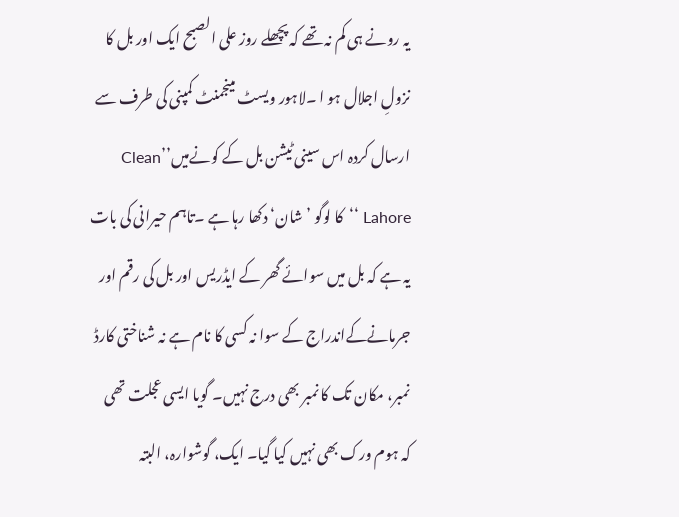یہ رونے ہی کم نہ تھے کہ پچھلے روز علی الصبح ایک اور بل کا نزولِ اجلال ہو ا ۔لاہور ویسٹ مینجمنٹ کمپنی کی طرف سے ارسال کردہ اس سینی ٹیشن بل کے کونےمیں’’Clean Lahore ‘‘کا لوگو ’شان‘ دکھا رہا ہے ۔تاہم حیرانی کی بات یہ ہے کہ بل میں سوائے گھر کے ایڈریس اور بل کی رقم اور جرمانےکےاندراج کے سوا نہ کسی کا نام ہے نہ شناختی کارڈ نمبر، مکان تک کا نمبر بھی درج نہیں۔ گویا ایسی عجلت تھی کہ ہوم ورک بھی نہیں کیا گیا۔ ایک، گوشوارہ، البتہ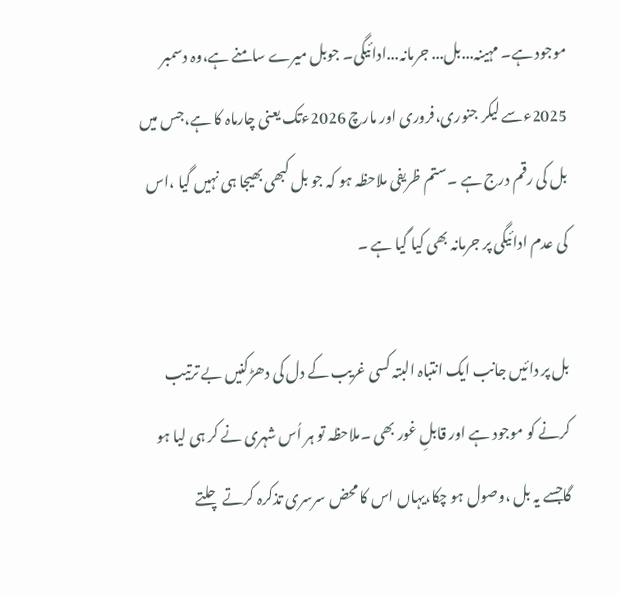موجود ہے۔ مہینہ...بل... جرمانہ...ادائیگی۔ جوبل میرے سامنے ہے،وہ دسمبر 2025ءسے لیکر جنوری،فروری اور مارچ 2026ءتک یعنی چارماہ کا ہے،جس میں بل کی رقم درج ہے ۔ستم ظریفی ملاحظہ ہو کہ جو بل کبھی بھیجا ہی نہیں گیا ،اس کی عدم ادائیگی پر جرمانہ بھی کیا گیا ہے ۔

بل پر دائیں جانب ایک انتباہ البتہ کسی غریب کے دل کی دھڑکنیں بے ترتیب کرنے کو موجود ہے اور قابلِ غور بھی ۔ملاحظہ تو ہر اُس شہری نے کر ہی لیا ہو گاجسے یہ بل ،وصول ہو چکا،یہاں اس کا محض سرسری تذکرہ کرتے چلتے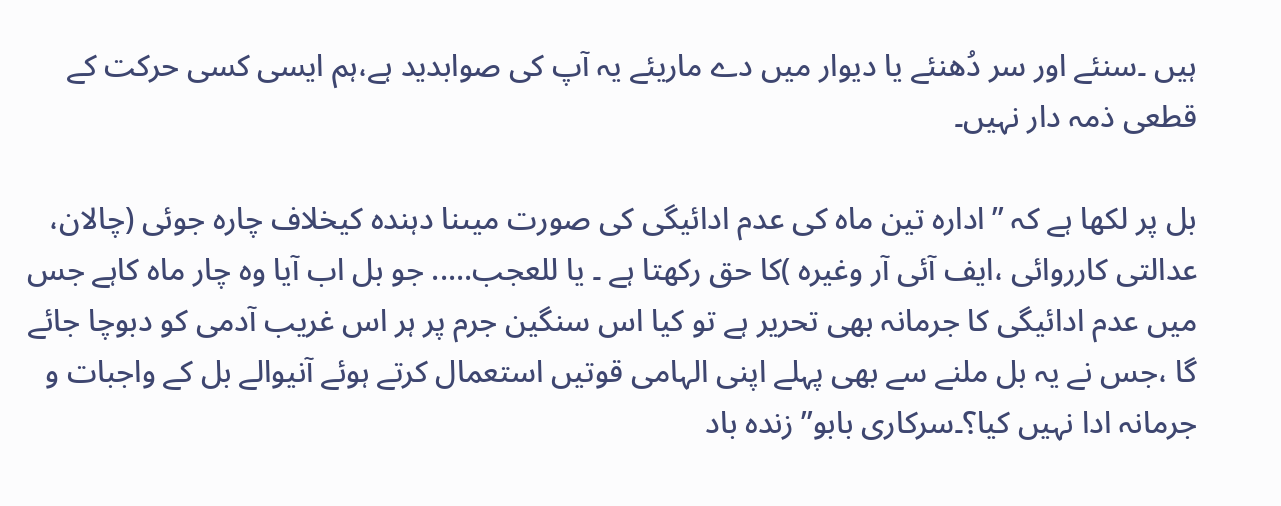ہیں ۔سنئے اور سر دُھنئے یا دیوار میں دے ماریئے یہ آپ کی صوابدید ہے،ہم ایسی کسی حرکت کے قطعی ذمہ دار نہیں۔

بل پر لکھا ہے کہ ’’ادارہ تین ماہ کی عدم ادائیگی کی صورت میںنا دہندہ کیخلاف چارہ جوئی (چالان، عدالتی کارروائی ،ایف آئی آر وغیرہ )کا حق رکھتا ہے ۔ یا للعجب..... جو بل اب آیا وہ چار ماہ کاہے جس میں عدم ادائیگی کا جرمانہ بھی تحریر ہے تو کیا اس سنگین جرم پر ہر اس غریب آدمی کو دبوچا جائے گا ،جس نے یہ بل ملنے سے بھی پہلے اپنی الہامی قوتیں استعمال کرتے ہوئے آنیوالے بل کے واجبات و جرمانہ ادا نہیں کیا؟۔سرکاری بابو’’ زندہ باد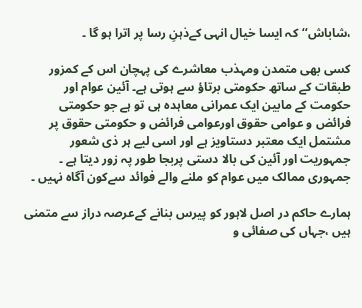،شاباش‘‘کہ ایسا خیال انہی کےذہنِ رسا پر اترا ہو گا ۔

کسی بھی متمدن ومہذب معاشرے کی پہچان اس کے کمزور طبقات کے ساتھ حکومتی برتاؤ سے ہوتی ہے۔ آئین عوام اور حکومت کے مابین ایک عمرانی معاہدہ ہی تو ہے جو حکومتی فرائض و عوامی حقوق اورعوامی فرائض و حکومتی حقوق پر مشتمل ایک معتبر دستاویز ہے اور اسی لیے ہر ذی شعور جمہوریت اور آئین کی بالا دستی پربجا طور پہ زور دیتا ہے ۔ جمہوری ممالک میں عوام کو ملنے والے فوائد سےکون آگاہ نہیں ۔

ہمارے حاکم در اصل لاہور کو پیرس بنانے کےعرصہ دراز سے متمنی ہیں ،جہاں کی صفائی و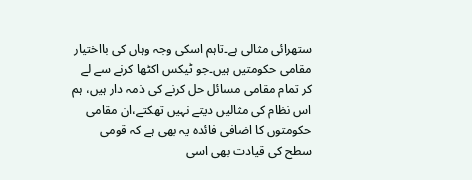ستھرائی مثالی ہے۔تاہم اسکی وجہ وہاں کی بااختیار مقامی حکومتیں ہیں۔جو ٹیکس اکٹھا کرنے سے لے کر تمام مقامی مسائل حل کرنے کی ذمہ دار ہیں، ہم اس نظام کی مثالیں دیتے نہیں تھکتے،ان مقامی حکومتوں کا اضافی فائدہ یہ بھی ہے کہ قومی سطح کی قیادت بھی اسی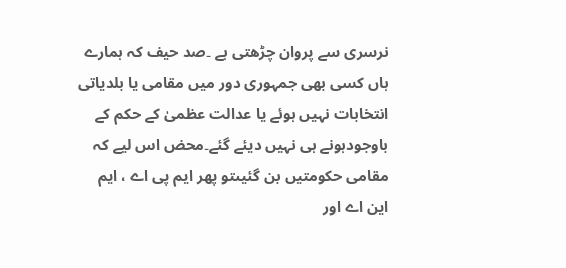نرسری سے پروان چڑھتی ہے ۔صد حیف کہ ہمارے ہاں کسی بھی جمہوری دور میں مقامی یا بلدیاتی انتخابات نہیں ہوئے یا عدالت عظمیٰ کے حکم کے باوجودہونے ہی نہیں دیئے گئے۔محض اس لیے کہ مقامی حکومتیں بن گئیںتو پھر ایم پی اے ، ایم این اے اور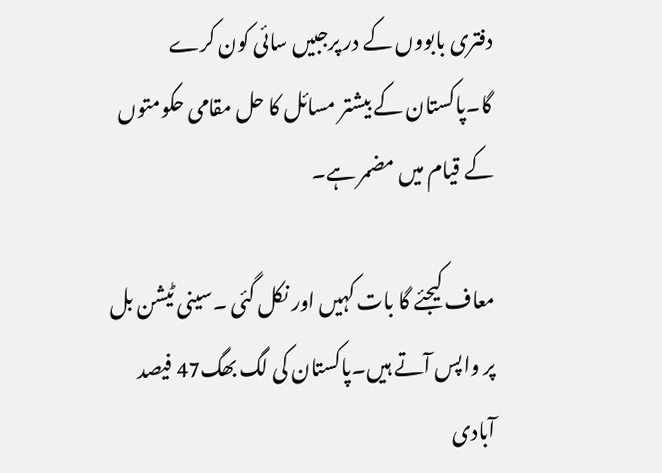دفتری بابووں کے در پرجبیں سائی کون کرے گا۔پاکستان کے بیشتر مسائل کا حل مقامی حکومتوں کے قیام میں مضمر ہے۔

معاف کیجئے گا بات کہیں اور نکل گئی ۔سینی ٹیشن بل پر واپس آتے ہیں۔پاکستان کی لگ بھگ47 فیصد آبادی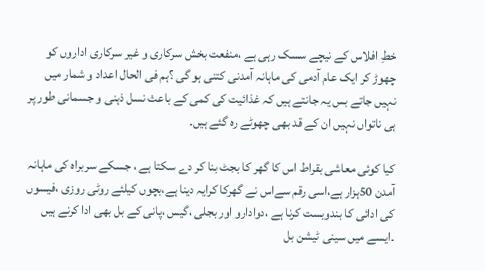خطِ افلاس کے نیچے سسک رہی ہے ،منفعت بخش سرکاری و غیر سرکاری اداروں کو چھوڑ کر ایک عام آدمی کی ماہانہ آمدنی کتنی ہو گی ؟ہم فی الحال اعداد و شمار میں نہیں جاتے بس یہ جانتے ہیں کہ غذائیت کی کمی کے باعث نسل ذہنی و جسمانی طور پر ہی ناتواں نہیں ان کے قد بھی چھوٹے رہ گئے ہیں۔

کیا کوئی معاشی بقراط اس کا گھر کا بجٹ بنا کر دے سکتا ہے ، جسکے سربراہ کی ماہانہ آمدن 50ہزار ہے،اسی رقم سےاس نے گھرکا کرایہ دینا ہے،بچوں کیلئے روٹی روزی ،فیسوں کی ادائی کا بندوبست کرنا ہے ،دوادارو اور بجلی ،گیس ،پانی کے بل بھی ادا کرنے ہیں ۔ایسے میں سینی ٹیشن بل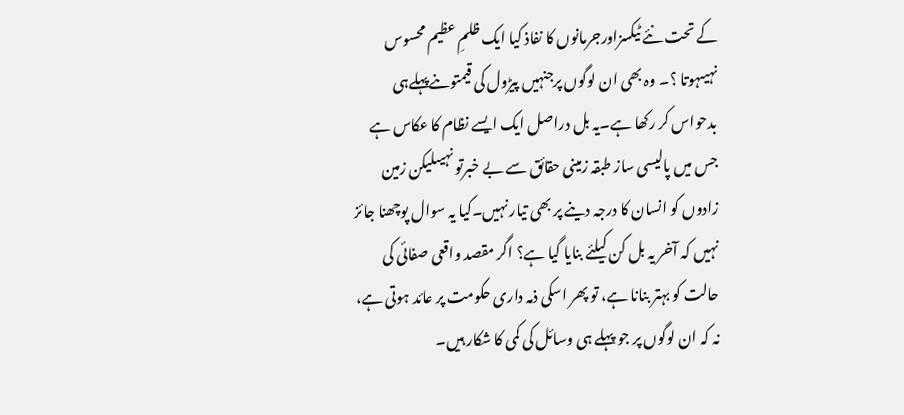کے تحت نئے ٹیکسزاورجرمانوں کا نفاذ کیا ایک ظلمِ عظیم محسوس نہیںہوتا ؟۔ وہ بھی ان لوگوں پرجنہیں پیڑول کی قیمتوںنےپہلےہی بدحواس کر رکھا ہے۔یہ بل دراصل ایک ایسے نظام کا عکاس ہے جس میں پالیسی ساز طبقہ زمینی حقائق سے بے خبرتو نہیںلیکن زمین زادوں کو انسان کا درجہ دینے پر بھی تیار نہیں۔کیا یہ سوال پوچھنا جائز نہیں کہ آخر یہ بل کن کیلئے بنایا گیا ہے؟ اگر مقصد واقعی صفائی کی حالت کو بہتر بنانا ہے، تو پھر اسکی ذمہ داری حکومت پر عائد ہوتی ہے، نہ کہ ان لوگوں پر جو پہلے ہی وسائل کی کمی کا شکار ہیں۔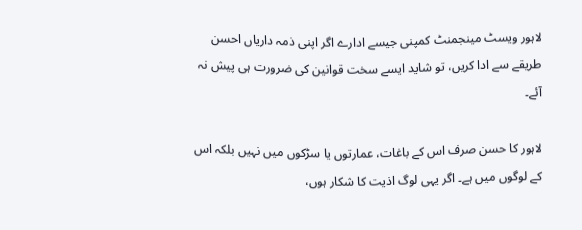لاہور ویسٹ مینجمنٹ کمپنی جیسے ادارے اگر اپنی ذمہ داریاں احسن طریقے سے ادا کریں، تو شاید ایسے سخت قوانین کی ضرورت ہی پیش نہ آئے۔

لاہور کا حسن صرف اس کے باغات، عمارتوں یا سڑکوں میں نہیں بلکہ اس کے لوگوں میں ہے۔ اگر یہی لوگ اذیت کا شکار ہوں،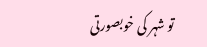تو شہر کی خوبصورتی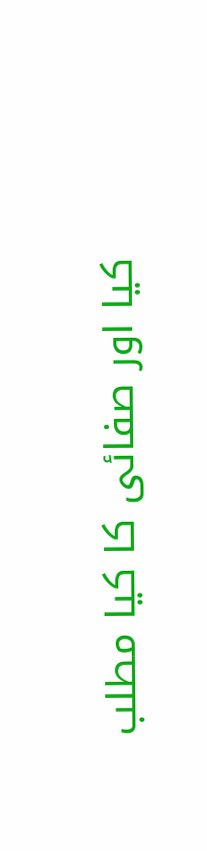کیا اور صفائی کا کیا مطلب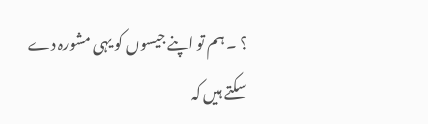؟ ۔ ہم تو اپنے جیسوں کو یہی مشورہ دے سکتے ہیں کہ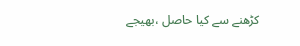کڑھنے سے کیا حاصل ،بھیجے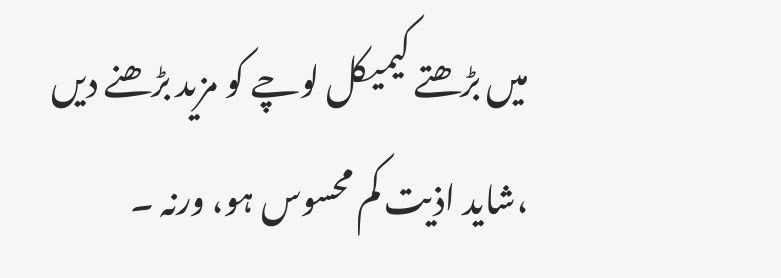میں بڑھتے کیمیکل لوچے کو مزید بڑھنے دیں ،شاید اذیت کم محسوس ہو، ورنہ ۔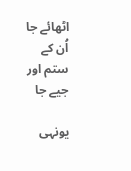اٹھائے جا اُن کے ستم اور جیے جا

یونہی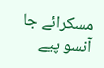مسکرائے جا آنسو پیے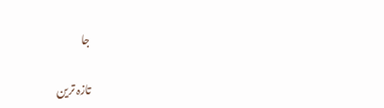جا

تازہ ترین